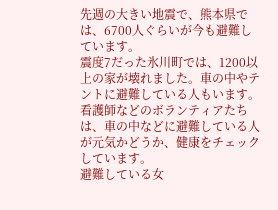先週の大きい地震で、熊本県では、6700人ぐらいが今も避難しています。
震度7だった氷川町では、1200以上の家が壊れました。車の中やテントに避難している人もいます。
看護師などのボランティアたちは、車の中などに避難している人が元気かどうか、健康をチェックしています。
避難している女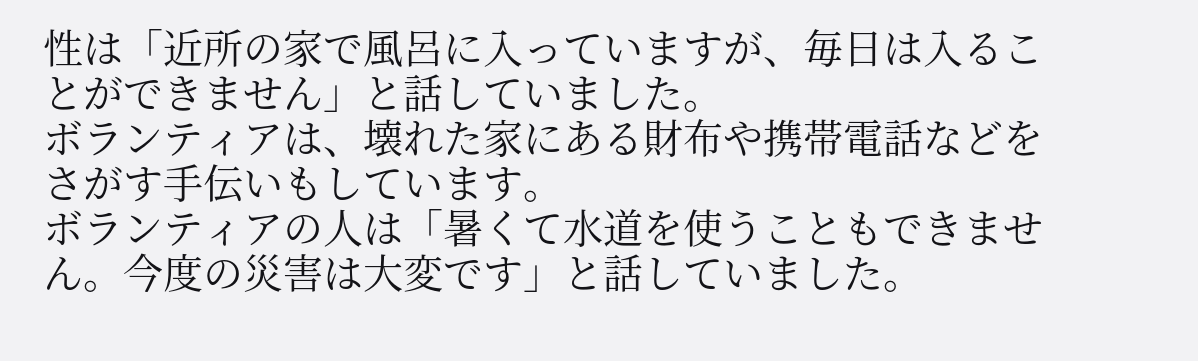性は「近所の家で風呂に入っていますが、毎日は入ることができません」と話していました。
ボランティアは、壊れた家にある財布や携帯電話などをさがす手伝いもしています。
ボランティアの人は「暑くて水道を使うこともできません。今度の災害は大変です」と話していました。